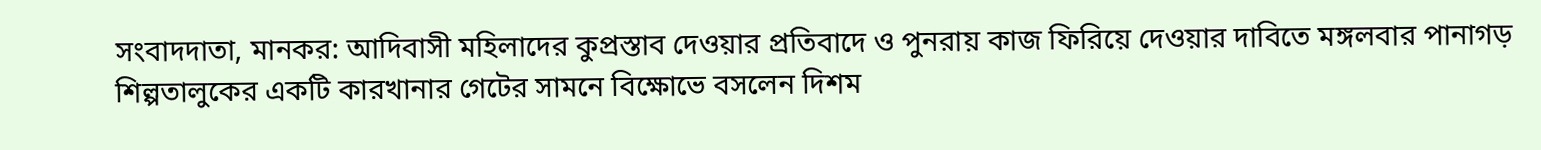সংবাদদাতা, মানকর: আদিবাসী মহিলাদের কুপ্রস্তাব দেওয়ার প্রতিবাদে ও পুনরায় কাজ ফিরিয়ে দেওয়ার দাবিতে মঙ্গলবার পানাগড় শিল্পতালুকের একটি কারখানার গেটের সামনে বিক্ষোভে বসলেন দিশম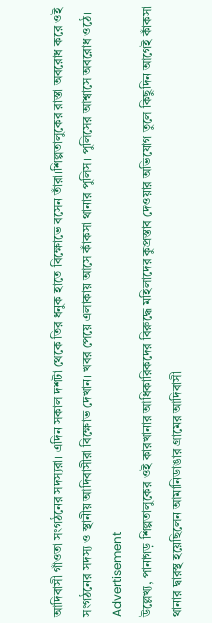আদিবাসী গাঁওতা সংগঠনের সদস্যরা। এদিন সকাল দশটা থেকে তির ধনুক হাতে বিক্ষোভে বসেন তাঁরা।শিল্পতালুকের রাস্তা অবরোধ করে ওই সংগঠনের সদস্য ও স্থানীয় আদিবাসীরা বিক্ষোভ দেখান। খবর পেয়ে এলাকায় আসে কাঁকসা থানার পুলিস। পুলিসের আশ্বাসে অবরোধ ওঠে।
Advertisement
উল্লেখ্য, পানাগড় শিল্পতালুকের ওই কারখানার আধিকারিকদের বিরুদ্ধে মহিলাদের কুপ্রস্তাব দেওয়ার অভিযোগ তুলে কিছুদিন আগেই কাঁকসা থানার দ্বারস্থ হয়েছিলেন আমানিডাঙার গ্রামের আদিবাসী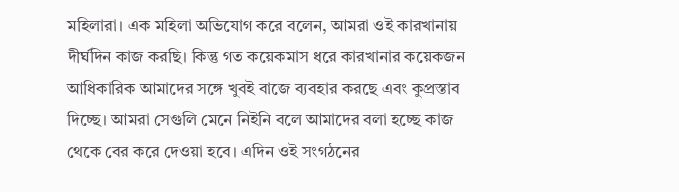মহিলারা। এক মহিলা অভিযোগ করে বলেন, আমরা ওই কারখানায় দীর্ঘদিন কাজ করছি। কিন্তু গত কয়েকমাস ধরে কারখানার কয়েকজন আধিকারিক আমাদের সঙ্গে খুবই বাজে ব্যবহার করছে এবং কুপ্রস্তাব দিচ্ছে। আমরা সেগুলি মেনে নিইনি বলে আমাদের বলা হচ্ছে কাজ থেকে বের করে দেওয়া হবে। এদিন ওই সংগঠনের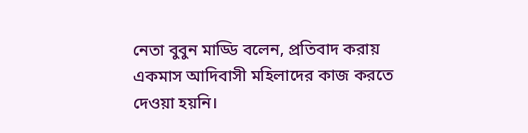নেতা বুবুন মাড্ডি বলেন, প্রতিবাদ করায় একমাস আদিবাসী মহিলাদের কাজ করতে দেওয়া হয়নি।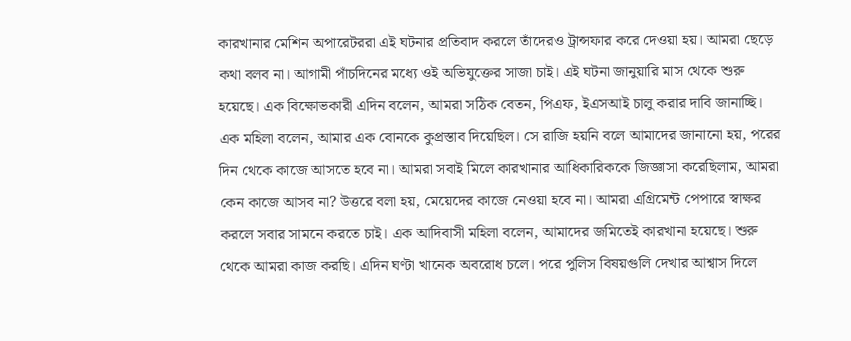কারখানার মেশিন অপারেটররা এই ঘটনার প্রতিবাদ করলে তাঁদেরও ট্রান্সফার করে দেওয়া হয়। আমরা ছেড়ে কথা বলব না। আগামী পাঁচদিনের মধ্যে ওই অভিযুক্তের সাজা চাই। এই ঘটনা জানুয়ারি মাস থেকে শুরু হয়েছে। এক বিক্ষোভকারী এদিন বলেন, আমরা সঠিক বেতন, পিএফ, ইএসআই চালু করার দাবি জানাচ্ছি। এক মহিলা বলেন, আমার এক বোনকে কুপ্রস্তাব দিয়েছিল। সে রাজি হয়নি বলে আমাদের জানানো হয়, পরের দিন থেকে কাজে আসতে হবে না। আমরা সবাই মিলে কারখানার আধিকারিককে জিজ্ঞাসা করেছিলাম, আমরা কেন কাজে আসব না? উত্তরে বলা হয়, মেয়েদের কাজে নেওয়া হবে না। আমরা এগ্রিমেন্ট পেপারে স্বাক্ষর করলে সবার সামনে করতে চাই। এক আদিবাসী মহিলা বলেন, আমাদের জমিতেই কারখানা হয়েছে। শুরু থেকে আমরা কাজ করছি। এদিন ঘণ্টা খানেক অবরোধ চলে। পরে পুলিস বিষয়গুলি দেখার আশ্বাস দিলে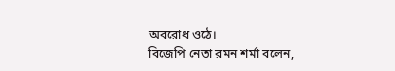অবরোধ ওঠে।
বিজেপি নেতা রমন শর্মা বলেন,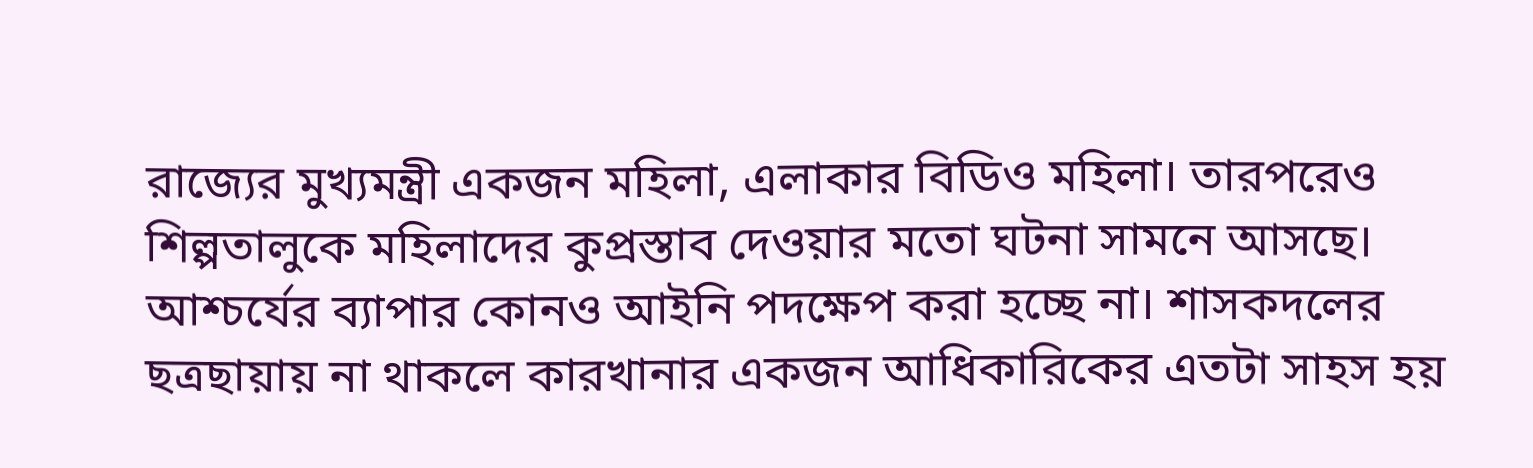রাজ্যের মুখ্যমন্ত্রী একজন মহিলা, এলাকার বিডিও মহিলা। তারপরেও শিল্পতালুকে মহিলাদের কুপ্রস্তাব দেওয়ার মতো ঘটনা সামনে আসছে। আশ্চর্যের ব্যাপার কোনও আইনি পদক্ষেপ করা হচ্ছে না। শাসকদলের ছত্রছায়ায় না থাকলে কারখানার একজন আধিকারিকের এতটা সাহস হয়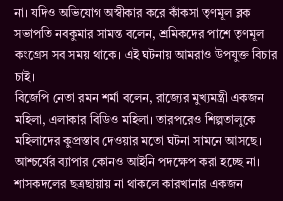না। যদিও অভিযোগ অস্বীকার করে কাঁকসা তৃণমূল ব্লক সভাপতি নবকুমার সামন্ত বলেন, শ্রমিকদের পাশে তৃণমূল কংগ্রেস সব সময় থাকে। এই ঘটনায় আমরাও উপযুক্ত বিচার চাই।
বিজেপি নেতা রমন শর্মা বলেন, রাজ্যের মুখ্যমন্ত্রী একজন মহিলা, এলাকার বিডিও মহিলা। তারপরেও শিল্পতালুকে মহিলাদের কুপ্রস্তাব দেওয়ার মতো ঘটনা সামনে আসছে। আশ্চর্যের ব্যাপার কোনও আইনি পদক্ষেপ করা হচ্ছে না। শাসকদলের ছত্রছায়ায় না থাকলে কারখানার একজন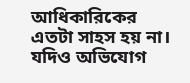আধিকারিকের এতটা সাহস হয় না। যদিও অভিযোগ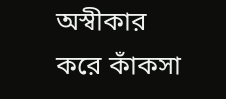অস্বীকার করে কাঁকসা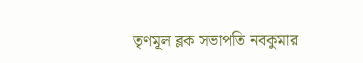তৃণমূল ব্লক সভাপতি নবকুমার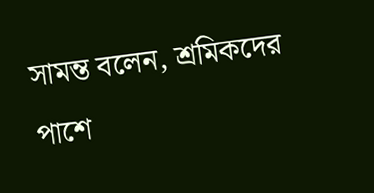সামন্ত বলেন, শ্রমিকদের পাশে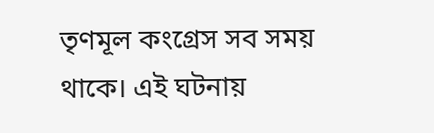তৃণমূল কংগ্রেস সব সময় থাকে। এই ঘটনায়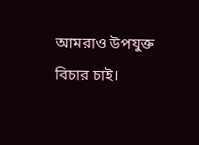আমরাও উপযুক্ত বিচার চাই।